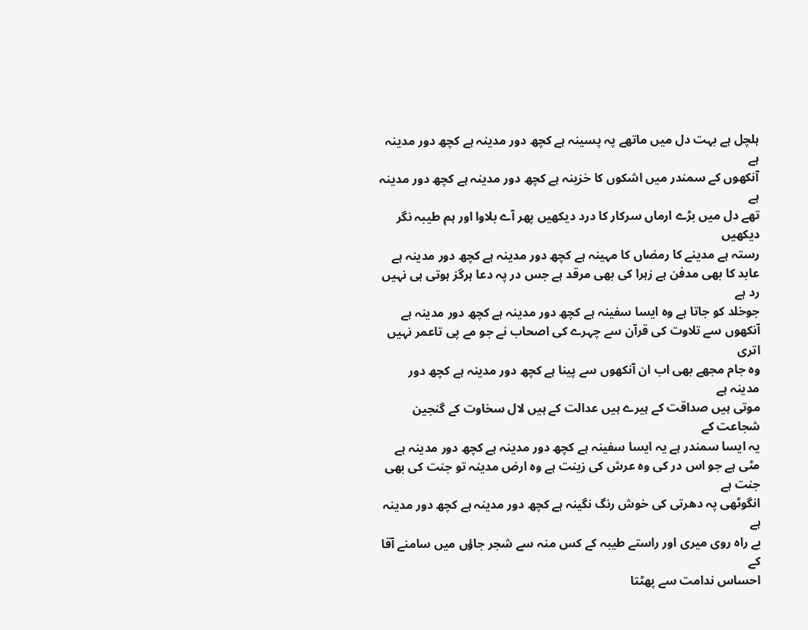ہلچل ہے بہت دل میں ماتھے پہ پسینہ ہے کچھ دور مدینہ ہے کچھ دور مدینہ ہے
آنکھوں کے سمندر میں اشکوں کا خزینہ ہے کچھ دور مدینہ ہے کچھ دور مدینہ ہے
تھے دل میں بڑے ارماں سرکار کا درد دیکھیں پھر آے بلاوا اور ہم طیبہ نگر دیکھیں
رستہ ہے مدینے کا رمضاں کا مہینہ ہے کچھ دور مدینہ ہے کچھ دور مدینہ ہے
عابد کا بھی مدفن ہے زہرا کی بھی مرقد ہے جس در پہ دعا ہرگز ہوتی ہی نہیں رد ہے
جوخلد کو جاتا ہے وہ ایسا سفینہ ہے کچھ دور مدینہ ہے کچھ دور مدینہ ہے
آنکھوں سے تلاوت کی قرآن سے چہرے کی اصحاب نے جو مے پی تاعمر نہیں اتری
وہ جام مجھے بھی اب ان آنکھوں سے پینا ہے کچھ دور مدینہ ہے کچھ دور مدینہ ہے
موتی ہیں صداقت کے ہیرے ہیں عدالت کے ہیں لال سخاوت کے گنجین شجاعت کے
یہ ایسا سمندر ہے یہ ایسا سفینہ ہے کچھ دور مدینہ ہے کچھ دور مدینہ ہے
مٹی ہے جو اس در کی وہ عرش کی زینت ہے وہ ارض مدینہ تو جنت کی بھی جنت ہے
انگوٹھی پہ دھرتی کی خوش رنگ نگینہ ہے کچھ دور مدینہ ہے کچھ دور مدینہ ہے
بے راہ روی میری اور راستے طیبہ کے کس منہ سے شجر جاؤں میں سامنے آقا کے
احساس ندامت سے پھٹتا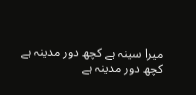میرا سینہ ہے کچھ دور مدینہ ہے کچھ دور مدینہ ہے